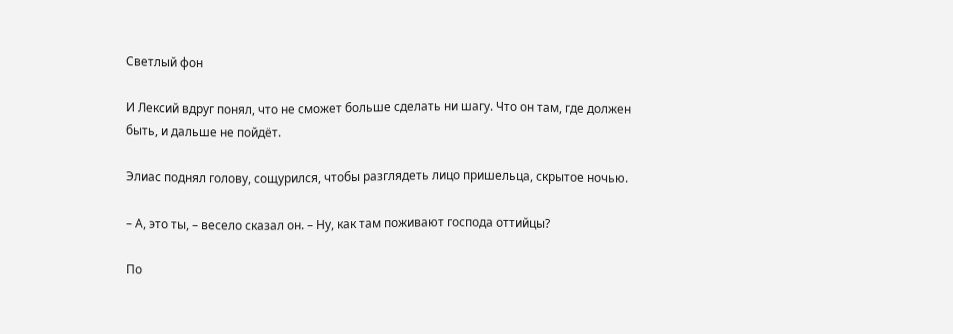Светлый фон

И Лексий вдруг понял, что не сможет больше сделать ни шагу. Что он там, где должен быть, и дальше не пойдёт.

Элиас поднял голову, сощурился, чтобы разглядеть лицо пришельца, скрытое ночью.

– А, это ты, – весело сказал он. – Ну, как там поживают господа оттийцы?

По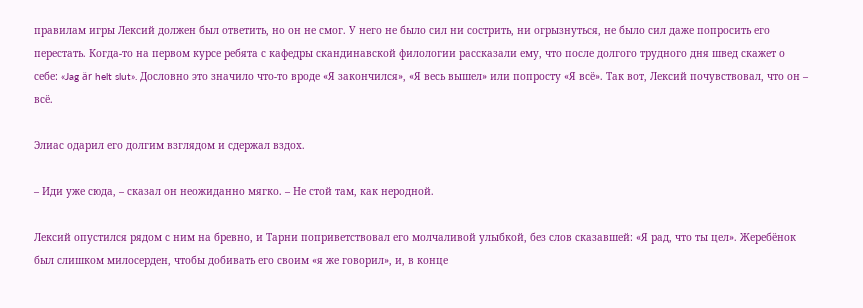правилам игры Лексий должен был ответить, но он не смог. У него не было сил ни сострить, ни огрызнуться, не было сил даже попросить его перестать. Когда-то на первом курсе ребята с кафедры скандинавской филологии рассказали ему, что после долгого трудного дня швед скажет о себе: «Jag är helt slut». Дословно это значило что-то вроде «Я закончился», «Я весь вышел» или попросту «Я всё». Так вот, Лексий почувствовал, что он – всё.

Элиас одарил его долгим взглядом и сдержал вздох.

– Иди уже сюда, – сказал он неожиданно мягко. – Не стой там, как неродной.

Лексий опустился рядом с ним на бревно, и Тарни поприветствовал его молчаливой улыбкой, без слов сказавшей: «Я рад, что ты цел». Жеребёнок был слишком милосерден, чтобы добивать его своим «я же говорил», и, в конце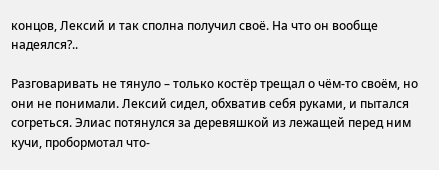концов, Лексий и так сполна получил своё. На что он вообще надеялся?..

Разговаривать не тянуло – только костёр трещал о чём-то своём, но они не понимали. Лексий сидел, обхватив себя руками, и пытался согреться. Элиас потянулся за деревяшкой из лежащей перед ним кучи, пробормотал что-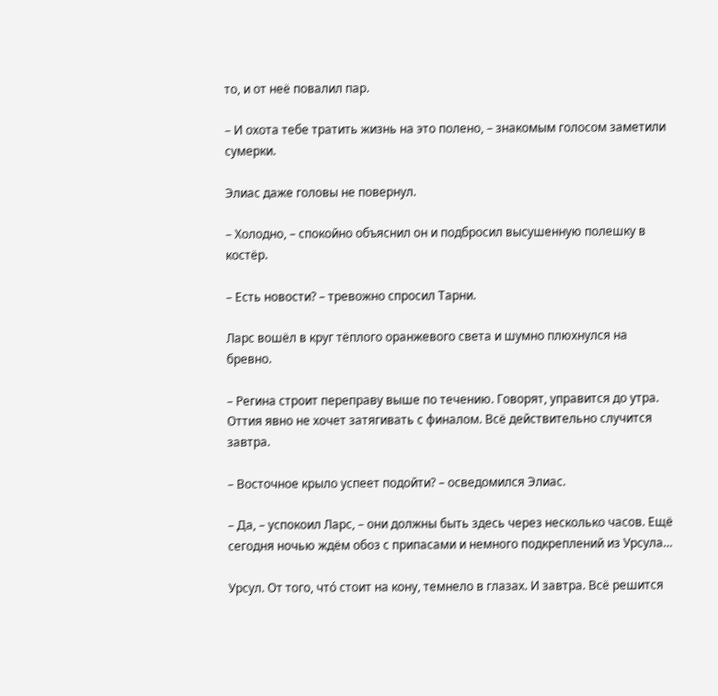то, и от неё повалил пар.

– И охота тебе тратить жизнь на это полено, – знакомым голосом заметили сумерки.

Элиас даже головы не повернул.

– Холодно, – спокойно объяснил он и подбросил высушенную полешку в костёр.

– Есть новости? – тревожно спросил Тарни.

Ларс вошёл в круг тёплого оранжевого света и шумно плюхнулся на бревно.

– Регина строит переправу выше по течению. Говорят, управится до утра. Оттия явно не хочет затягивать с финалом. Всё действительно случится завтра.

– Восточное крыло успеет подойти? – осведомился Элиас.

– Да, – успокоил Ларс, – они должны быть здесь через несколько часов. Ещё сегодня ночью ждём обоз с припасами и немного подкреплений из Урсула…

Урсул. От того, что́ стоит на кону, темнело в глазах. И завтра. Всё решится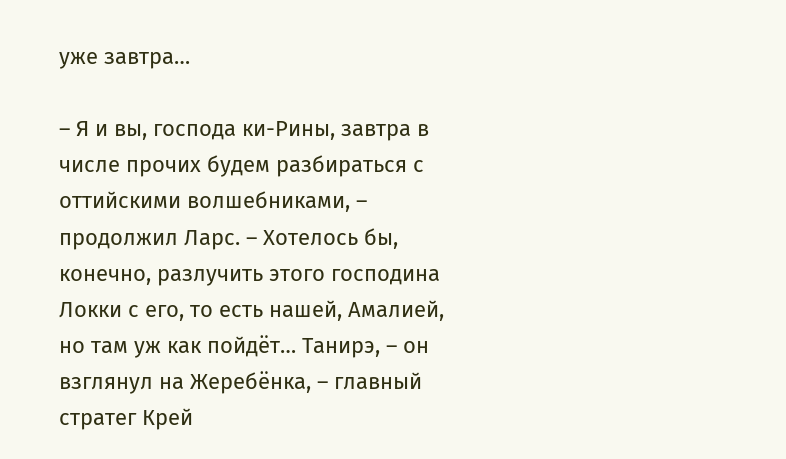уже завтра…

– Я и вы, господа ки-Рины, завтра в числе прочих будем разбираться с оттийскими волшебниками, – продолжил Ларс. – Хотелось бы, конечно, разлучить этого господина Локки с его, то есть нашей, Амалией, но там уж как пойдёт… Танирэ, – он взглянул на Жеребёнка, – главный стратег Крей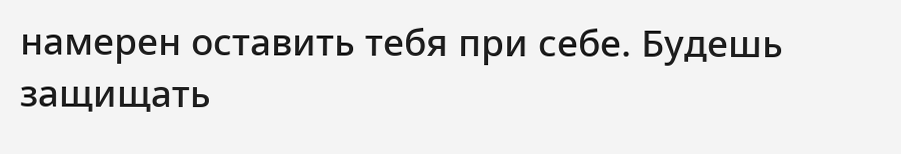намерен оставить тебя при себе. Будешь защищать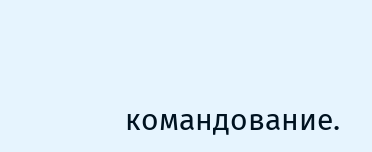командование.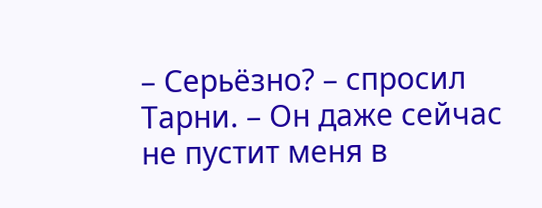– Серьёзно? – спросил Тарни. – Он даже сейчас не пустит меня в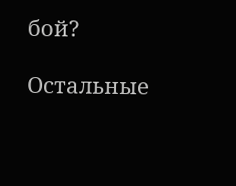бой?

Остальные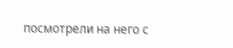посмотрели на него с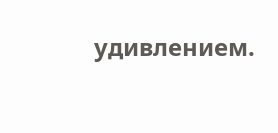удивлением.